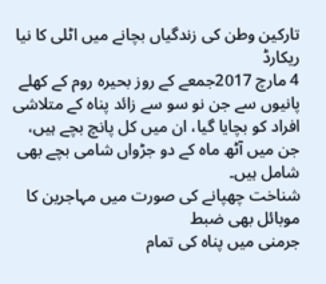تارکین وطن کی زندگیاں بچانے میں اٹلی کا نیا ریکارڈ
4 مارچ 2017جمعے کے روز بحیرہ روم کے کھلے پانیوں سے جن نو سو سے زائد پناہ کے متلاشی افراد کو بچایا گیا، ان میں کل پانچ بچے ہیں، جن میں آٹھ ماہ کے دو جڑواں شامی بچے بھی شامل ہیں۔
شناخت چھپانے کی صورت میں مہاجرین کا موبائل بھی ضبط
جرمنی میں پناہ کی تمام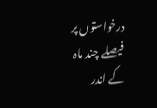درخواستوں پر فیصلے چند ماہ کے اندر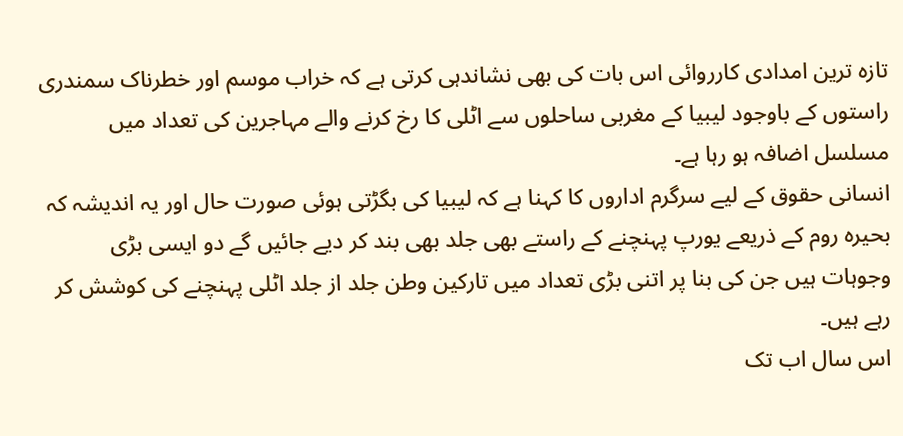تازہ ترین امدادی کارروائی اس بات کی بھی نشاندہی کرتی ہے کہ خراب موسم اور خطرناک سمندری راستوں کے باوجود لیبیا کے مغربی ساحلوں سے اٹلی کا رخ کرنے والے مہاجرین کی تعداد میں مسلسل اضافہ ہو رہا ہے۔
انسانی حقوق کے لیے سرگرم اداروں کا کہنا ہے کہ لیبیا کی بگڑتی ہوئی صورت حال اور یہ اندیشہ کہ بحیرہ روم کے ذریعے یورپ پہنچنے کے راستے بھی جلد بھی بند کر دیے جائیں گے دو ایسی بڑی وجوہات ہیں جن کی بنا پر اتنی بڑی تعداد میں تارکین وطن جلد از جلد اٹلی پہنچنے کی کوشش کر رہے ہیں۔
اس سال اب تک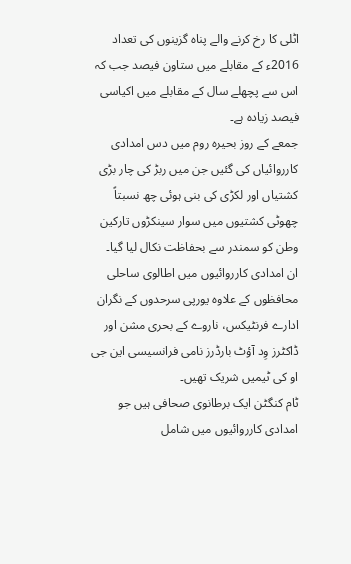اٹلی کا رخ کرنے والے پناہ گزینوں کی تعداد 2016ء کے مقابلے میں ستاون فیصد جب کہ اس سے پچھلے سال کے مقابلے میں اکیاسی فیصد زیادہ ہے۔
جمعے کے روز بحیرہ روم میں دس امدادی کارروائیاں کی گئیں جن میں ربڑ کی چار بڑی کشتیاں اور لکڑی کی بنی ہوئی چھ نسبتاً چھوٹی کشتیوں میں سوار سینکڑوں تارکین وطن کو سمندر سے بحفاظت نکال لیا گیا۔
ان امدادی کارروائیوں میں اطالوی ساحلی محافظوں کے علاوہ یورپی سرحدوں کے نگران ادارے فرنٹیکس، ناروے کے بحری مشن اور ڈاکٹرز وِد آؤٹ بارڈرز نامی فرانسیسی این جی او کی ٹیمیں شریک تھیں۔
ٹام کنگٹن ایک برطانوی صحافی ہیں جو امدادی کارروائیوں میں شامل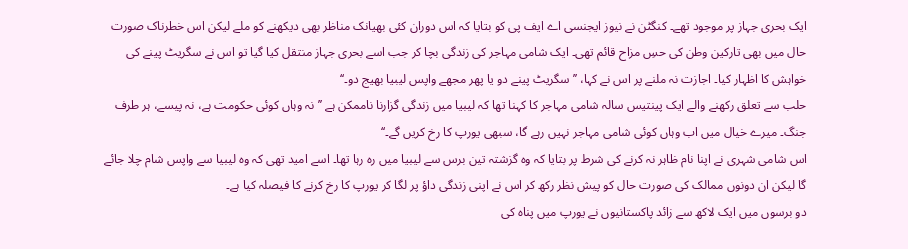ایک بحری جہاز پر موجود تھے۔ کنگٹن نے نیوز ایجنسی اے ایف پی کو بتایا کہ اس دوران کئی بھیانک مناظر بھی دیکھنے کو ملے لیکن اس خطرناک صورت حال میں بھی تارکین وطن کی حسِ مزاح قائم تھی۔ ایک شامی مہاجر کی زندگی بچا کر جب اسے بحری جہاز منتقل کیا گیا تو اس نے سگریٹ پینے کی خواہش کا اظہار کیا۔ اجازت نہ ملنے پر اس نے کہا، ’’سگریٹ پینے دو یا پھر مجھے واپس لیبیا بھیج دو۔‘‘
حلب سے تعلق رکھنے والے ایک پینتیس سالہ شامی مہاجر کا کہنا تھا کہ لیبیا میں زندگی گزارنا ناممکن ہے ’’نہ وہاں کوئی حکومت ہے، نہ پیسے، ہر طرف جنگ۔ میرے خیال میں اب وہاں کوئی شامی مہاجر نہیں رہے گا، سبھی یورپ کا رخ کریں گے۔‘‘
اس شامی شہری نے اپنا نام ظاہر نہ کرنے کی شرط پر بتایا کہ وہ گزشتہ تین برس سے لیبیا میں رہ رہا تھا۔ اسے امید تھی کہ وہ لیبیا سے واپس شام چلا جائے گا لیکن ان دونوں ممالک کی صورت حال کو پیش نظر رکھ کر اس نے اپنی زندگی داؤ پر لگا کر یورپ کا رخ کرنے کا فیصلہ کیا ہے۔
دو برسوں میں ایک لاکھ سے زائد پاکستانیوں نے یورپ میں پناہ کی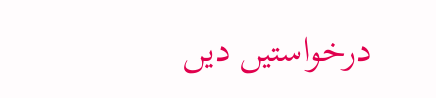درخواستیں دیں